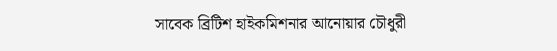সাবেক ব্রিটিশ হাইকমিশনার আনোয়ার চৌধুরী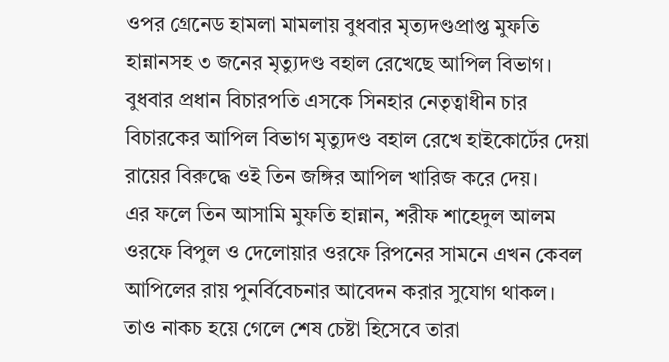ওপর গ্রেনেড হামলা মামলায় বুধবার মৃত্যদণ্ডপ্রাপ্ত মুফতি হান্নানসহ ৩ জনের মৃত্যুদণ্ড বহাল রেখেছে আপিল বিভাগ।
বুধবার প্রধান বিচারপতি এসকে সিনহার নেতৃত্বাধীন চার বিচারকের আপিল বিভাগ মৃত্যুদণ্ড বহাল রেখে হাইকোর্টের দেয়া রায়ের বিরুদ্ধে ওই তিন জঙ্গির আপিল খারিজ করে দেয়।
এর ফলে তিন আসামি মুফতি হান্নান, শরীফ শাহেদুল আলম ওরফে বিপুল ও দেলোয়ার ওরফে রিপনের সামনে এখন কেবল আপিলের রায় পুনর্বিবেচনার আবেদন করার সুযোগ থাকল।
তাও নাকচ হয়ে গেলে শেষ চেষ্টা হিসেবে তারা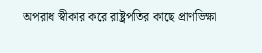অপরাধ স্বীকার করে রাষ্ট্রপতির কাছে প্রাণভিক্ষা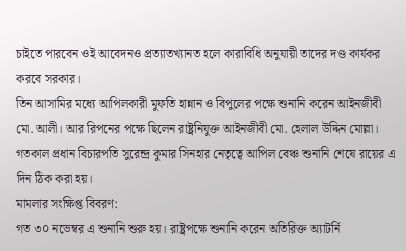চাইতে পারবেন ওই আবেদনও প্রত্যাতখ্যানত হলে কারাবিধি অনুযায়ী তাদের দণ্ড কার্যকর করবে সরকার।
তিন আসামির মধ্যে আপিলকারী মুফতি হান্নান ও বিপুলের পক্ষে শুনানি করেন আইনজীবী মো. আলী। আর রিপনের পক্ষে ছিলেন রাষ্ট্রনিযুক্ত আইনজীবী মো. হেলাল উদ্দিন মোল্লা।
গতকাল প্রধান বিচারপতি সুরেন্দ্র কুমার সিনহার নেতৃত্বে আপিল বেঞ্চ শুনানি শেষে রায়ের এ দিন ঠিক করা হয়।
মামলার সংক্ষিপ্ত বিবরণ:
গত ৩০ নভেম্বর এ শুনানি শুরু হয়। রাষ্ট্রপক্ষে শুনানি করেন অতিরিক্ত অ্যাটর্নি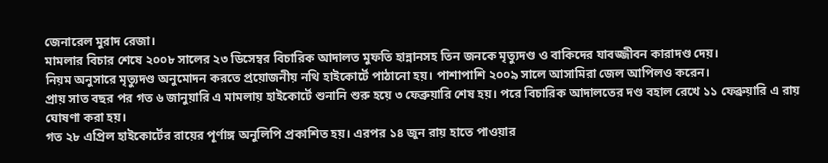জেনারেল মুরাদ রেজা।
মামলার বিচার শেষে ২০০৮ সালের ২৩ ডিসেম্বর বিচারিক আদালত মুফতি হান্নানসহ তিন জনকে মৃত্যুদণ্ড ও বাকিদের যাবজ্জীবন কারাদণ্ড দেয়।
নিয়ম অনুসারে মৃত্যুদণ্ড অনুমোদন করতে প্রয়োজনীয় নথি হাইকোর্টে পাঠানো হয়। পাশাপাশি ২০০৯ সালে আসামিরা জেল আপিলও করেন।
প্রায় সাত বছর পর গত ৬ জানুয়ারি এ মামলায় হাইকোর্টে শুনানি শুরু হয়ে ৩ ফেব্রুয়ারি শেষ হয়। পরে বিচারিক আদালতের দণ্ড বহাল রেখে ১১ ফেব্রুয়ারি এ রায় ঘোষণা করা হয়।
গত ২৮ এপ্রিল হাইকোর্টের রায়ের পূর্ণাঙ্গ অনুলিপি প্রকাশিত হয়। এরপর ১৪ জুন রায় হাতে পাওয়ার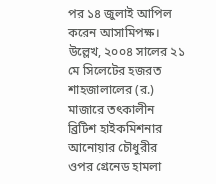পর ১৪ জুলাই আপিল করেন আসামিপক্ষ।
উল্লেখ, ২০০৪ সালের ২১ মে সিলেটের হজরত শাহজালালের (র.) মাজারে তৎকালীন ব্রিটিশ হাইকমিশনার আনোয়ার চৌধুরীর ওপর গ্রেনেড হামলা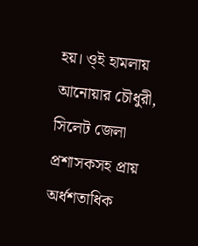হয়। ও্ই হামলায় আনোয়ার চৌধুরী, সিলেট জেলা প্রশাসকসহ প্রায় অর্ধশতাধিক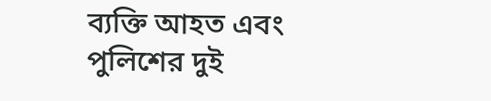ব্যক্তি আহত এবং পুলিশের দুই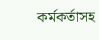কর্মকর্তাসহ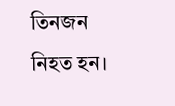তিনজন নিহত হন।